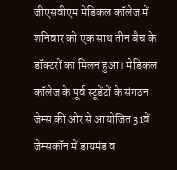जीएसवीएम मेडिकल कॉलेज में शनिवार को एक साथ तीन बैच के डॉक्टरों का मिलन हुआ। मेडिकल कॉलेज के पूर्व स्टूडेंटों के संगठन जेम्स की ओर से आयोजित 31वें जेम्सकॉन में डायमंड व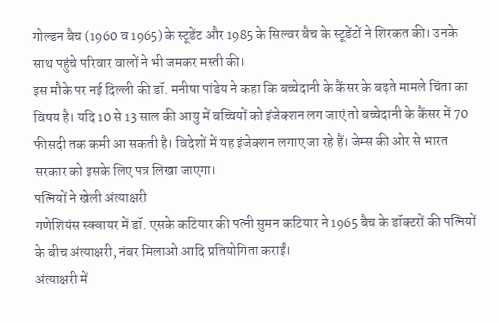गोल्डन बैच (1960 व 1965) के स्टूडेंट और 1985 के सिल्वर बैच के स्टूडेंटों ने शिरकत की। उनके साथ पहुंचे परिवार वालों ने भी जमकर मस्ती की।
इस मौके पर नई दिल्ली की डॉ. मनीषा पांडेय ने कहा कि बच्चेदानी के कैंसर के बढ़ते मामले चिंता का विषय है। यदि 10 से 13 साल की आयु में बच्चियों को इंजेक्शन लग जाएं तो बच्चेदानी के कैंसर में 70 फीसदी तक कमी आ सकती है। विदेशों में यह इंजेक्शन लगाए जा रहे हैं। जेम्स की ओर से भारत सरकार को इसके लिए पत्र लिखा जाएगा।
पत्नियों ने खेली अंत्याक्षरी
गणेशियंस स्क्वायर में डॉ. एसके कटियार की पत्नी सुमन कटियार ने 1965 बैच के डॉक्टरों की पत्नियों के बीच अंत्याक्षरी, नंबर मिलाओ आदि प्रतियोगिता कराईं।
अंत्याक्षरी में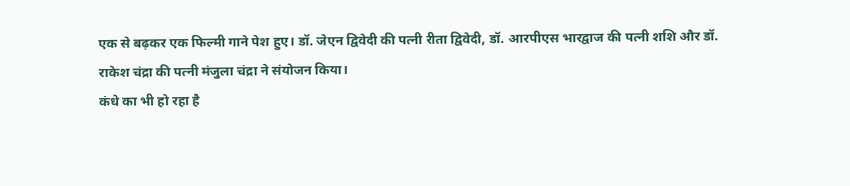एक से बढ़कर एक फिल्मी गाने पेश हुए। डॉ. जेएन द्विवेदी की पत्नी रीता द्विवेदी, डॉ. आरपीएस भारद्वाज की पत्नी शशि और डॉ. राकेश चंद्रा की पत्नी मंजुला चंद्रा ने संयोजन किया।
कंधे का भी हो रहा है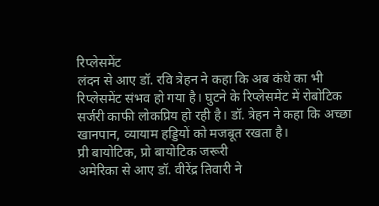रिप्लेसमेंट
लंदन से आए डॉ. रवि त्रेहन ने कहा कि अब कंधे का भी रिप्लेसमेंट संभव हो गया है। घुटने के रिप्लेसमेंट में रोबोटिक सर्जरी काफी लोकप्रिय हो रही है। डॉ. त्रेहन ने कहा कि अच्छा खानपान, व्यायाम हड्डियों को मजबूत रखता है।
प्री बायोटिक, प्रो बायोटिक जरूरी
अमेरिका से आए डॉ. वीरेंद्र तिवारी ने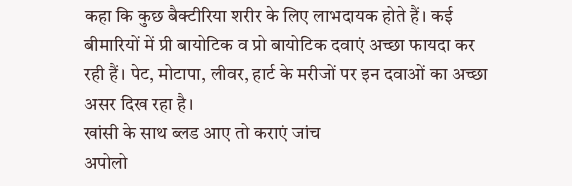कहा कि कुछ बैक्टीरिया शरीर के लिए लाभदायक होते हैं। कई बीमारियों में प्री बायोटिक व प्रो बायोटिक दवाएं अच्छा फायदा कर रही हैं। पेट, मोटापा, लीवर, हार्ट के मरीजों पर इन दवाओं का अच्छा असर दिख रहा है।
खांसी के साथ ब्लड आए तो कराएं जांच
अपोलो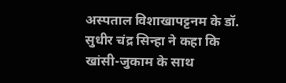अस्पताल विशाखापट्टनम के डॉ. सुधीर चंद्र सिन्हा ने कहा कि खांसी-जुकाम के साथ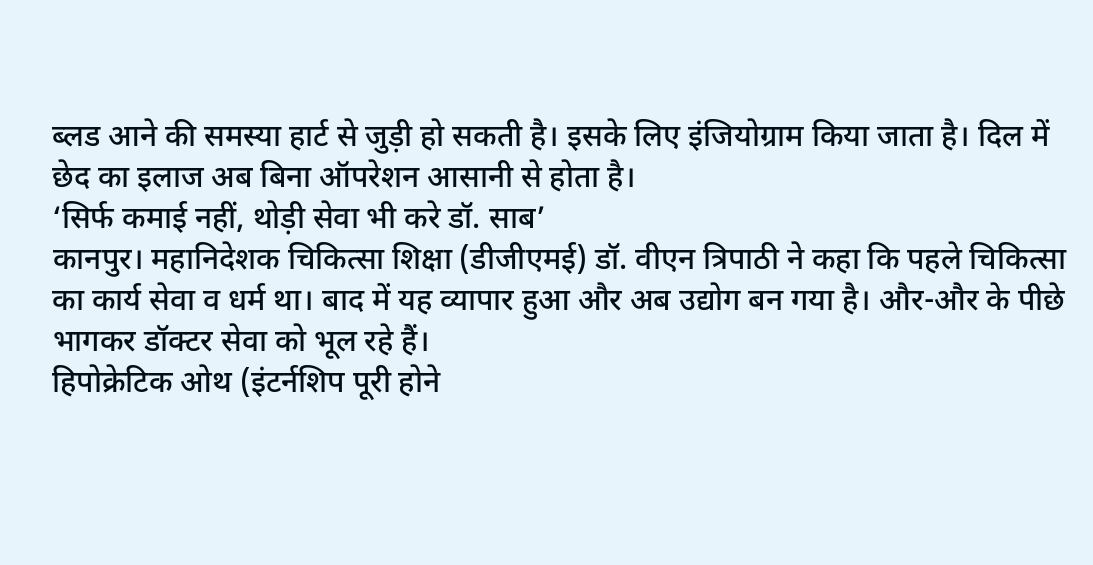ब्लड आने की समस्या हार्ट से जुड़ी हो सकती है। इसके लिए इंजियोग्राम किया जाता है। दिल में छेद का इलाज अब बिना ऑपरेशन आसानी से होता है।
‘सिर्फ कमाई नहीं, थोड़ी सेवा भी करे डॉ. साब’
कानपुर। महानिदेशक चिकित्सा शिक्षा (डीजीएमई) डॉ. वीएन त्रिपाठी ने कहा कि पहले चिकित्सा का कार्य सेवा व धर्म था। बाद में यह व्यापार हुआ और अब उद्योग बन गया है। और-और के पीछे भागकर डॉक्टर सेवा को भूल रहे हैं।
हिपोक्रेटिक ओथ (इंटर्नशिप पूरी होने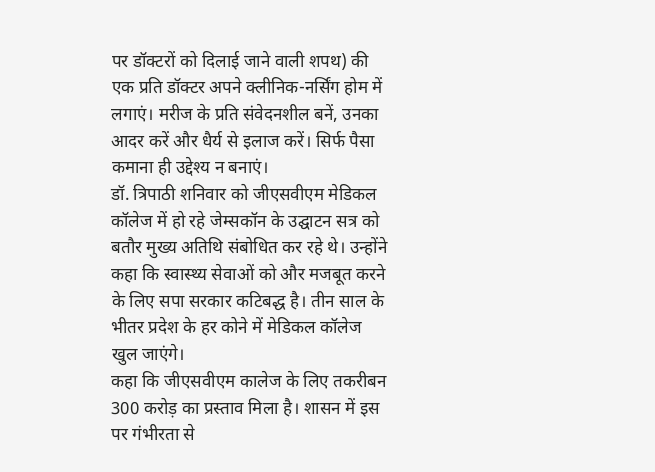पर डॉक्टरों को दिलाई जाने वाली शपथ) की एक प्रति डॉक्टर अपने क्लीनिक-नर्सिंग होम में लगाएं। मरीज के प्रति संवेदनशील बनें, उनका आदर करें और धैर्य से इलाज करें। सिर्फ पैसा कमाना ही उद्देश्य न बनाएं।
डॉ. त्रिपाठी शनिवार को जीएसवीएम मेडिकल कॉलेज में हो रहे जेम्सकॉन के उद्घाटन सत्र को बतौर मुख्य अतिथि संबोधित कर रहे थे। उन्होंने कहा कि स्वास्थ्य सेवाओं को और मजबूत करने के लिए सपा सरकार कटिबद्ध है। तीन साल के भीतर प्रदेश के हर कोने में मेडिकल कॉलेज खुल जाएंगे।
कहा कि जीएसवीएम कालेज के लिए तकरीबन 300 करोड़ का प्रस्ताव मिला है। शासन में इस पर गंभीरता से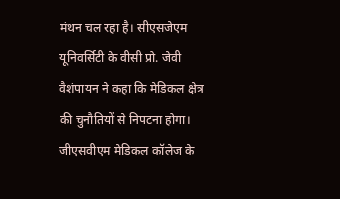मंथन चल रहा है। सीएसजेएम यूनिवर्सिटी के वीसी प्रो. जेवी वैशंपायन ने कहा कि मेडिकल क्षेत्र की चुनौतियों से निपटना होगा।
जीएसवीएम मेडिकल कॉलेज के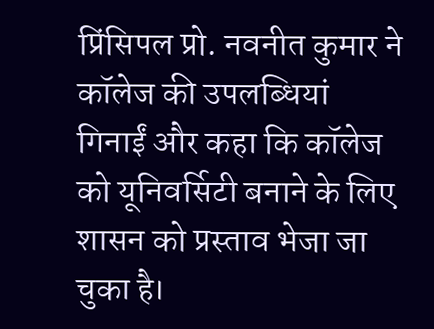प्रिंसिपल प्रो. नवनीत कुमार ने कॉलेज की उपलब्धियां गिनाईं और कहा कि कॉलेज को यूनिवर्सिटी बनाने के लिए शासन को प्रस्ताव भेजा जा चुका है।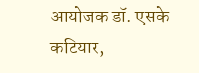आयोजक डॉ. एसके कटियार,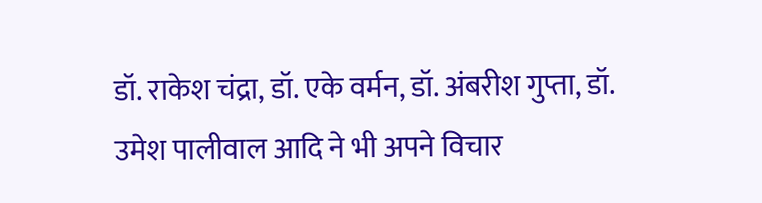डॉ. राकेश चंद्रा, डॉ. एके वर्मन, डॉ. अंबरीश गुप्ता, डॉ. उमेश पालीवाल आदि ने भी अपने विचार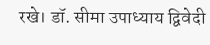रखे। डॉ. सीमा उपाध्याय द्विवेदी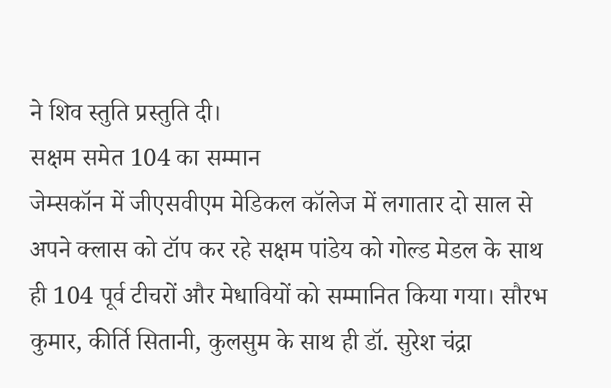ने शिव स्तुति प्रस्तुति दी।
सक्षम समेत 104 का सम्मान
जेम्सकॉन में जीएसवीएम मेडिकल कॉलेज में लगातार दो साल से अपने क्लास को टॉप कर रहे सक्षम पांडेय को गोल्ड मेडल के साथ ही 104 पूर्व टीचरों और मेधावियों को सम्मानित किया गया। सौरभ कुमार, कीर्ति सितानी, कुलसुम के साथ ही डॉ. सुरेश चंद्रा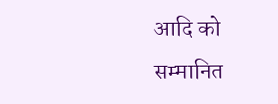आदि को सम्मानित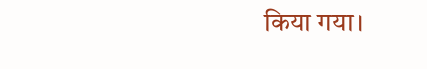किया गया।